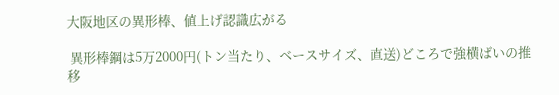大阪地区の異形棒、値上げ認識広がる

 異形棒鋼は5万2000円(トン当たり、ベースサイズ、直送)どころで強横ばいの推移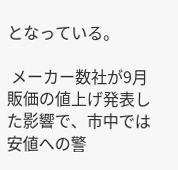となっている。

 メーカー数社が9月販価の値上げ発表した影響で、市中では安値への警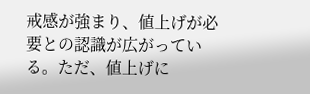戒感が強まり、値上げが必要との認識が広がっている。ただ、値上げに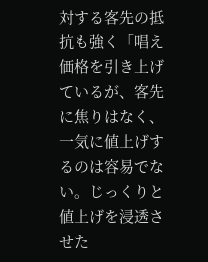対する客先の抵抗も強く「唱え価格を引き上げているが、客先に焦りはなく、一気に値上げするのは容易でない。じっくりと値上げを浸透させた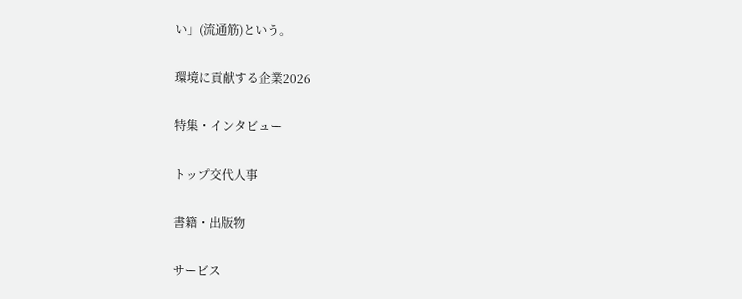い」(流通筋)という。

環境に貢献する企業2026

特集・インタビュー

トップ交代人事

書籍・出版物

サービス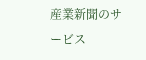産業新聞のサービス